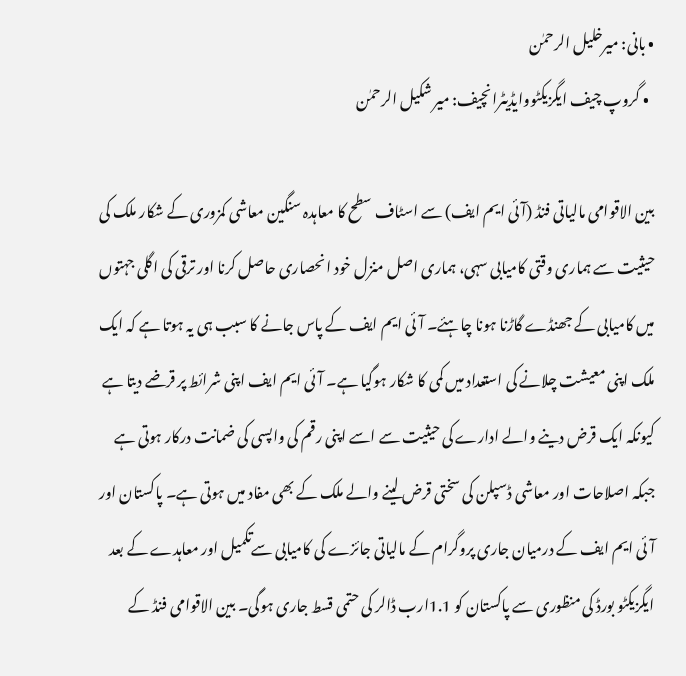• بانی: میرخلیل الرحمٰن
  • گروپ چیف ایگزیکٹووایڈیٹرانچیف: میر شکیل الرحمٰن

بین الاقوامی مالیاتی فنڈ (آئی ایم ایف) سے اسٹاف سطح کا معاہدہ سنگین معاشی کمزوری کے شکار ملک کی حیثیت سے ہماری وقتی کامیابی سہی، ہماری اصل منزل خود انحصاری حاصل کرنا اور ترقی کی اگلی جہتوں میں کامیابی کے جھنڈے گاڑنا ہونا چاہئے۔ آئی ایم ایف کے پاس جانے کا سبب ہی یہ ہوتا ہے کہ ایک ملک اپنی معیشت چلانے کی استعداد میں کمی کا شکار ہوگیا ہے۔ آئی ایم ایف اپنی شرائط پر قرضے دیتا ہے کیونکہ ایک قرض دینے والے ادارے کی حیثیت سے اسے اپنی رقم کی واپسی کی ضمانت درکار ہوتی ہے جبکہ اصلاحات اور معاشی ڈسپلن کی سختی قرض لینے والے ملک کے بھی مفاد میں ہوتی ہے۔ پاکستان اور آئی ایم ایف کے درمیان جاری پروگرام کے مالیاتی جائزے کی کامیابی سےتکمیل اور معاہدے کے بعد ایگزیکٹو بورڈ کی منظوری سے پاکستان کو 1.1ارب ڈالر کی حتمی قسط جاری ہوگی۔ بین الاقوامی فنڈ کے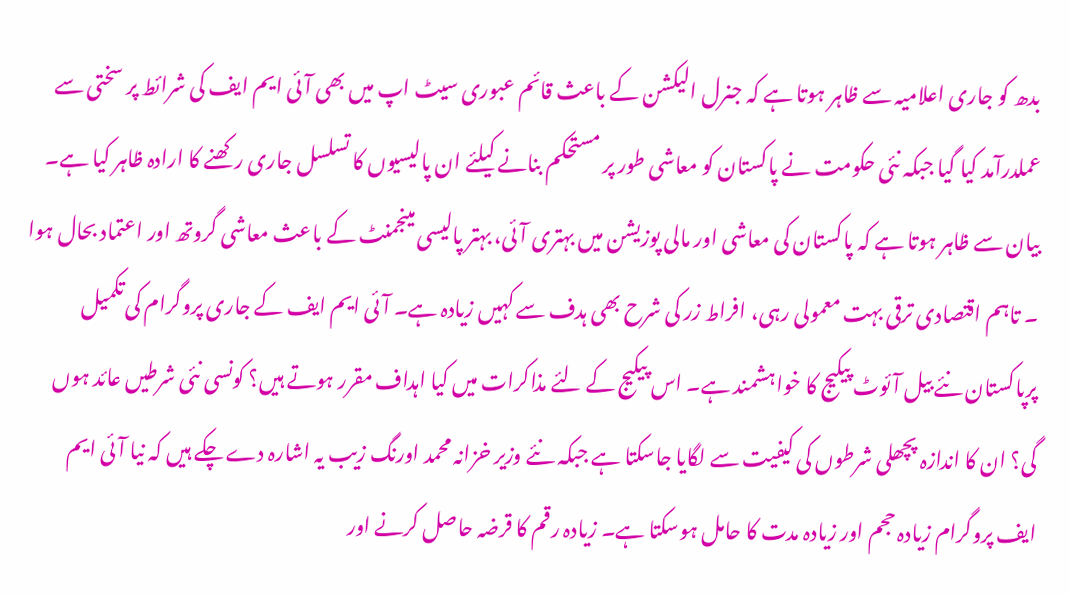بدھ کو جاری اعلامیہ سے ظاہر ہوتا ہے کہ جنرل الیکشن کے باعث قائم عبوری سیٹ اپ میں بھی آئی ایم ایف کی شرائط پر سختی سے عملدرآمد کیا گیا جبکہ نئی حکومت نے پاکستان کو معاشی طور پر مستحکم بنانے کیلئے ان پالیسیوں کا تسلسل جاری رکھنے کا ارادہ ظاہر کیا ہے۔ بیان سے ظاہر ہوتا ہے کہ پاکستان کی معاشی اور مالی پوزیشن میں بہتری آئی، بہتر پالیسی مینجمنٹ کے باعث معاشی گروتھ اور اعتماد بحال ہوا ۔ تاہم اقتصادی ترقی بہت معمولی رہی، افراط زر کی شرح بھی ہدف سے کہیں زیادہ ہے۔ آئی ایم ایف کے جاری پروگرام کی تکمیل پرپاکستان نئے بیل آئوٹ پیکیج کا خواہشمند ہے۔ اس پیکیج کے لئے مذاکرات میں کیا اہداف مقرر ہوتے ہیں؟ کونسی نئی شرطیں عائد ہوں گی؟ ان کا اندازہ پچھلی شرطوں کی کیفیت سے لگایا جاسکتا ہے جبکہ نئے وزیر خزانہ محمد اورنگ زیب یہ اشارہ دے چکے ہیں کہ نیا آئی ایم ایف پروگرام زیادہ حجم اور زیادہ مدت کا حامل ہوسکتا ہے۔ زیادہ رقم کا قرضہ حاصل کرنے اور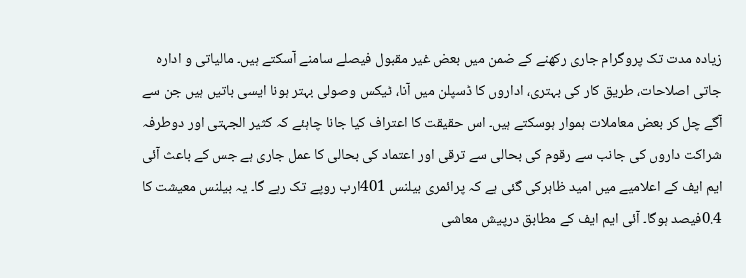زیادہ مدت تک پروگرام جاری رکھنے کے ضمن میں بعض غیر مقبول فیصلے سامنے آسکتے ہیں۔ مالیاتی و ادارہ جاتی اصلاحات، طریق کار کی بہتری، اداروں کا ڈسپلن میں آنا، ٹیکس وصولی بہتر ہونا ایسی باتیں ہیں جن سے آگے چل کر بعض معاملات ہموار ہوسکتے ہیں۔ اس حقیقت کا اعتراف کیا جانا چاہئے کہ کثیر الجہتی اور دوطرفہ شراکت داروں کی جانب سے رقوم کی بحالی سے ترقی اور اعتماد کی بحالی کا عمل جاری ہے جس کے باعث آئی ایم ایف کے اعلامیے میں امید ظاہرکی گئی ہے کہ پرائمری بیلنس 401ارب روپے تک رہے گا۔ یہ بیلنس معیشت کا 0.4فیصد ہوگا۔ آئی ایم ایف کے مطابق درپیش معاشی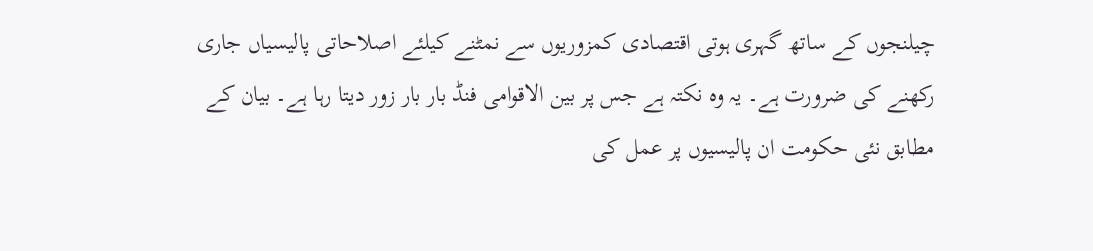چیلنجوں کے ساتھ گہری ہوتی اقتصادی کمزوریوں سے نمٹنے کیلئے اصلاحاتی پالیسیاں جاری رکھنے کی ضرورت ہے۔ یہ وہ نکتہ ہے جس پر بین الاقوامی فنڈ بار بار زور دیتا رہا ہے۔ بیان کے مطابق نئی حکومت ان پالیسیوں پر عمل کی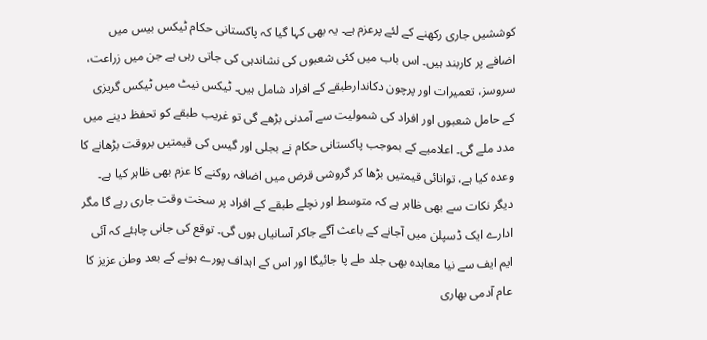کوششیں جاری رکھنے کے لئے پرعزم ہے۔ یہ بھی کہا گیا کہ پاکستانی حکام ٹیکس بیس میں اضافے پر کاربند ہیں۔ اس باب میں کئی شعبوں کی نشاندہی کی جاتی رہی ہے جن میں زراعت، سروسز، تعمیرات اور پرچون دکاندارطبقے کے افراد شامل ہیں۔ ٹیکس نیٹ میں ٹیکس گریزی کے حامل شعبوں اور افراد کی شمولیت سے آمدنی بڑھے گی تو غریب طبقے کو تحفظ دینے میں مدد ملے گی۔ اعلامیے کے بموجب پاکستانی حکام نے بجلی اور گیس کی قیمتیں بروقت بڑھانے کا وعدہ کیا ہے، توانائی قیمتیں بڑھا کر گروشی قرض میں اضافہ روکنے کا عزم بھی ظاہر کیا ہے۔ دیگر نکات سے بھی ظاہر ہے کہ متوسط اور نچلے طبقے کے افراد پر سخت وقت جاری رہے گا مگر ادارے ایک ڈسپلن میں آجانے کے باعث آگے جاکر آسانیاں ہوں گی۔ توقع کی جانی چاہئے کہ آئی ایم ایف سے نیا معاہدہ بھی جلد طے پا جائیگا اور اس کے اہداف پورے ہونے کے بعد وطن عزیز کا عام آدمی بھاری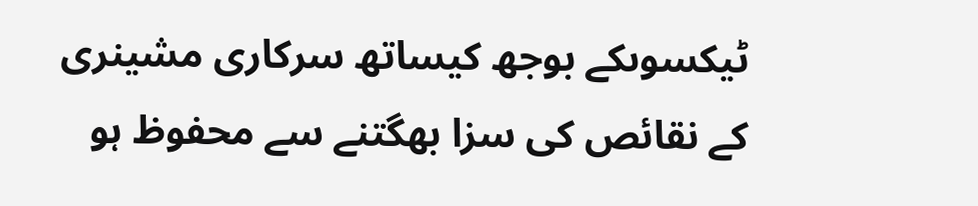ٹیکسوںکے بوجھ کیساتھ سرکاری مشینری کے نقائص کی سزا بھگتنے سے محفوظ ہو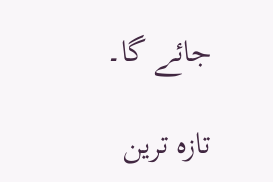جائے گا۔

تازہ ترین